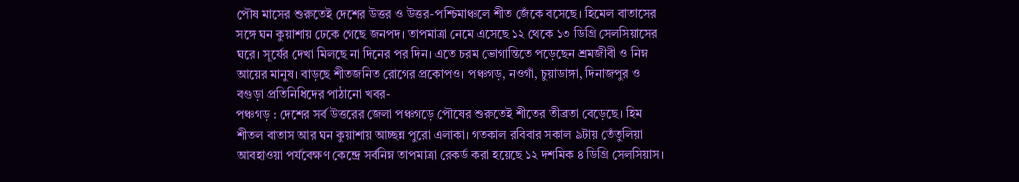পৌষ মাসের শুরুতেই দেশের উত্তর ও উত্তর-পশ্চিমাঞ্চলে শীত জেঁকে বসেছে। হিমেল বাতাসের সঙ্গে ঘন কুয়াশায় ঢেকে গেছে জনপদ। তাপমাত্রা নেমে এসেছে ১২ থেকে ১৩ ডিগ্রি সেলসিয়াসের ঘরে। সূর্যের দেখা মিলছে না দিনের পর দিন। এতে চরম ভোগান্তিতে পড়েছেন শ্রমজীবী ও নিম্ন আয়ের মানুষ। বাড়ছে শীতজনিত রোগের প্রকোপও। পঞ্চগড়, নওগাঁ, চুয়াডাঙ্গা, দিনাজপুর ও বগুড়া প্রতিনিধিদের পাঠানো খবর-
পঞ্চগড় : দেশের সর্ব উত্তরের জেলা পঞ্চগড়ে পৌষের শুরুতেই শীতের তীব্রতা বেড়েছে। হিম শীতল বাতাস আর ঘন কুয়াশায় আচ্ছন্ন পুরো এলাকা। গতকাল রবিবার সকাল ৯টায় তেঁতুলিয়া আবহাওয়া পর্যবেক্ষণ কেন্দ্রে সর্বনিম্ন তাপমাত্রা রেকর্ড করা হয়েছে ১২ দশমিক ৪ ডিগ্রি সেলসিয়াস।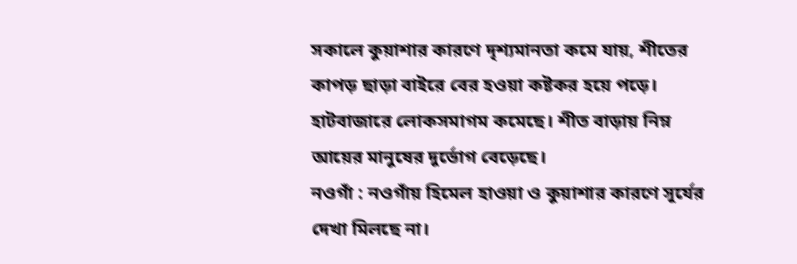সকালে কুয়াশার কারণে দৃশ্যমানতা কমে যায়, শীতের কাপড় ছাড়া বাইরে বের হওয়া কষ্টকর হয়ে পড়ে। হাটবাজারে লোকসমাগম কমেছে। শীত বাড়ায় নিম্ন আয়ের মানুষের দুর্ভোগ বেড়েছে।
নওগাঁ : নওগাঁয় হিমেল হাওয়া ও কুয়াশার কারণে সূর্যের দেখা মিলছে না।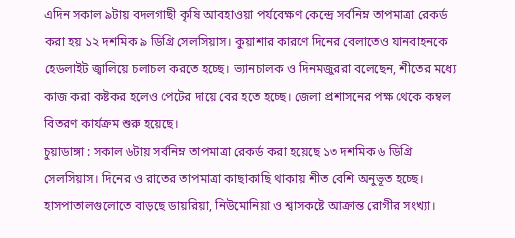এদিন সকাল ৯টায় বদলগাছী কৃষি আবহাওয়া পর্যবেক্ষণ কেন্দ্রে সর্বনিম্ন তাপমাত্রা রেকর্ড করা হয় ১২ দশমিক ৯ ডিগ্রি সেলসিয়াস। কুয়াশার কারণে দিনের বেলাতেও যানবাহনকে হেডলাইট জ্বালিয়ে চলাচল করতে হচ্ছে। ভ্যানচালক ও দিনমজুররা বলেছেন, শীতের মধ্যে কাজ করা কষ্টকর হলেও পেটের দায়ে বের হতে হচ্ছে। জেলা প্রশাসনের পক্ষ থেকে কম্বল বিতরণ কার্যক্রম শুরু হয়েছে।
চুয়াডাঙ্গা : সকাল ৬টায় সর্বনিম্ন তাপমাত্রা রেকর্ড করা হয়েছে ১৩ দশমিক ৬ ডিগ্রি সেলসিয়াস। দিনের ও রাতের তাপমাত্রা কাছাকাছি থাকায় শীত বেশি অনুভূত হচ্ছে। হাসপাতালগুলোতে বাড়ছে ডায়রিয়া, নিউমোনিয়া ও শ্বাসকষ্টে আক্রান্ত রোগীর সংখ্যা।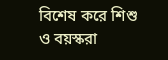বিশেষ করে শিশু ও বয়স্করা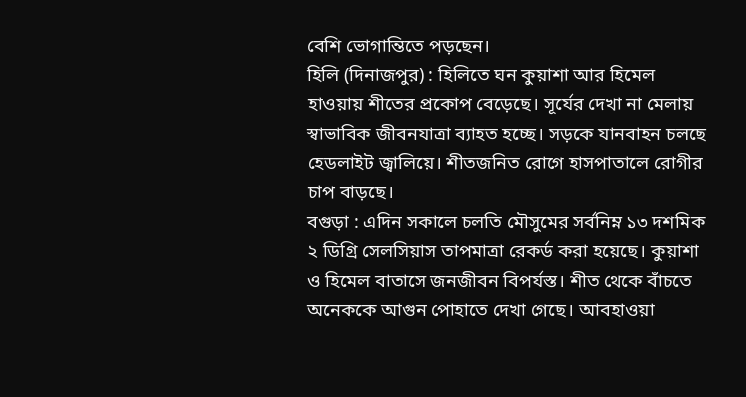বেশি ভোগান্তিতে পড়ছেন।
হিলি (দিনাজপুর) : হিলিতে ঘন কুয়াশা আর হিমেল হাওয়ায় শীতের প্রকোপ বেড়েছে। সূর্যের দেখা না মেলায় স্বাভাবিক জীবনযাত্রা ব্যাহত হচ্ছে। সড়কে যানবাহন চলছে হেডলাইট জ্বালিয়ে। শীতজনিত রোগে হাসপাতালে রোগীর চাপ বাড়ছে।
বগুড়া : এদিন সকালে চলতি মৌসুমের সর্বনিম্ন ১৩ দশমিক ২ ডিগ্রি সেলসিয়াস তাপমাত্রা রেকর্ড করা হয়েছে। কুয়াশা ও হিমেল বাতাসে জনজীবন বিপর্যস্ত। শীত থেকে বাঁচতে অনেককে আগুন পোহাতে দেখা গেছে। আবহাওয়া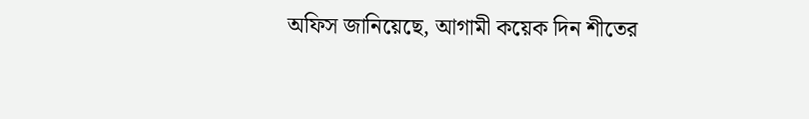অফিস জানিয়েছে, আগামী কয়েক দিন শীতের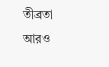তীব্রতা আরও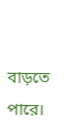বাড়তে পারে।